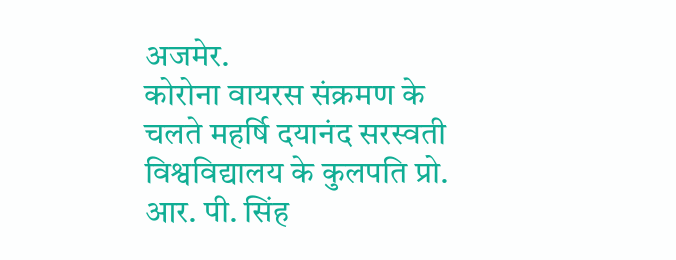अजमेर.
कोरोना वायरस संक्रमण के चलते महर्षि दयानंद सरस्वती विश्वविद्यालय के कुलपति प्रो. आर. पी. सिंह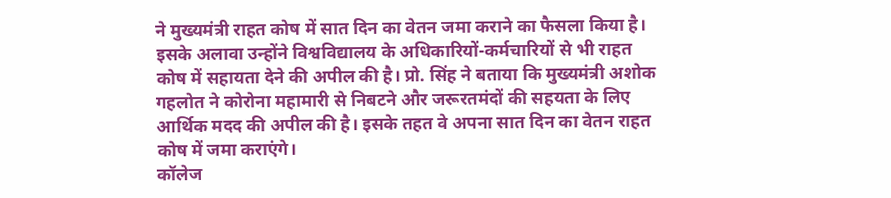ने मुख्यमंत्री राहत कोष में सात दिन का वेतन जमा कराने का फैसला किया है। इसके अलावा उन्होंने विश्वविद्यालय के अधिकारियों-कर्मचारियों से भी राहत कोष में सहायता देने की अपील की है। प्रो. सिंह ने बताया कि मुख्यमंत्री अशोक गहलोत ने कोरोना महामारी से निबटने और जरूरतमंदों की सहयता के लिए आर्थिक मदद की अपील की है। इसके तहत वे अपना सात दिन का वेतन राहत कोष में जमा कराएंगे।
कॉलेज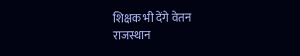शिक्षक भी देंगे वेतन
राजस्थान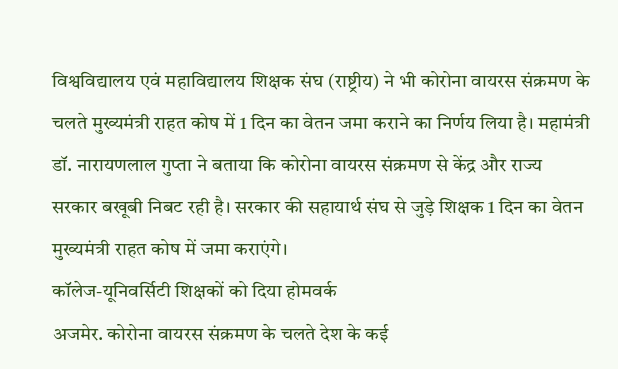विश्वविद्यालय एवं महाविद्यालय शिक्षक संघ (राष्ट्रीय) ने भी कोरोना वायरस संक्रमण के चलते मुख्यमंत्री राहत कोष में 1 दिन का वेतन जमा कराने का निर्णय लिया है। महामंत्री डॉ. नारायणलाल गुप्ता ने बताया कि कोरोना वायरस संक्रमण से केंद्र और राज्य सरकार बखूबी निबट रही है। सरकार की सहायार्थ संघ से जुड़े शिक्षक 1 दिन का वेतन मुख्यमंत्री राहत कोष में जमा कराएंगे।
कॉलेज-यूनिवर्सिटी शिक्षकों को दिया होमवर्क
अजमेर. कोरोना वायरस संक्रमण के चलते देश के कई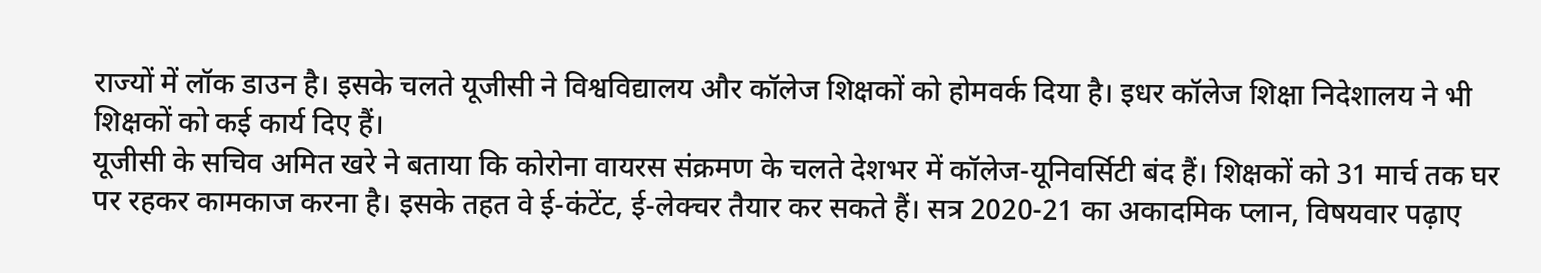राज्यों में लॉक डाउन है। इसके चलते यूजीसी ने विश्वविद्यालय और कॉलेज शिक्षकों को होमवर्क दिया है। इधर कॉलेज शिक्षा निदेशालय ने भी शिक्षकों को कई कार्य दिए हैं।
यूजीसी के सचिव अमित खरे ने बताया कि कोरोना वायरस संक्रमण के चलते देशभर में कॉलेज-यूनिवर्सिटी बंद हैं। शिक्षकों को 31 मार्च तक घर पर रहकर कामकाज करना है। इसके तहत वे ई-कंटेंट, ई-लेक्चर तैयार कर सकते हैं। सत्र 2020-21 का अकादमिक प्लान, विषयवार पढ़ाए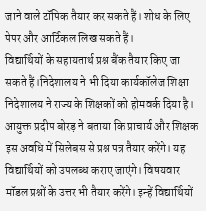जाने वाले टॉपिक तैयार कर सकते हैं। शोध के लिए पेपर और आर्टिकल लिख सकते हैं।
विद्यार्थियों के सहायतार्थ प्रश्न बैंक तैयार किए जा सकते हैं।निदेशालय ने भी दिया कार्यकॉलेज शिक्षा निदेशालय ने राज्य के शिक्षकों को होमवर्क दिया है। आयुक्त प्रदीप बोरड़ ने बताया कि प्राचार्य और शिक्षक इस अवधि में सिलेबस से प्रश्न पत्र तैयार करेंगे। यह विद्यार्थियों को उपलब्ध कराए जाएंगे। विषयवार मॉडल प्रश्नों के उत्तर भी तैयार करेंगे। इन्हें विद्यार्थियों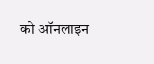को ऑनलाइन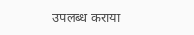उपलब्ध कराया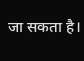जा सकता है।